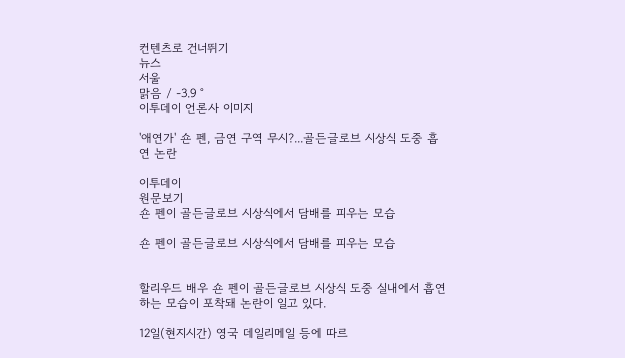컨텐츠로 건너뛰기
뉴스
서울
맑음 / -3.9 °
이투데이 언론사 이미지

'애연가' 숀 펜, 금연 구역 무시?...골든글로브 시상식 도중 흡연 논란

이투데이
원문보기
숀 펜이 골든글로브 시상식에서 담배를 피우는 모습

숀 펜이 골든글로브 시상식에서 담배를 피우는 모습


할리우드 배우 숀 펜이 골든글로브 시상식 도중 실내에서 흡연하는 모습이 포착돼 논란이 일고 있다.

12일(현지시간) 영국 데일리메일 등에 따르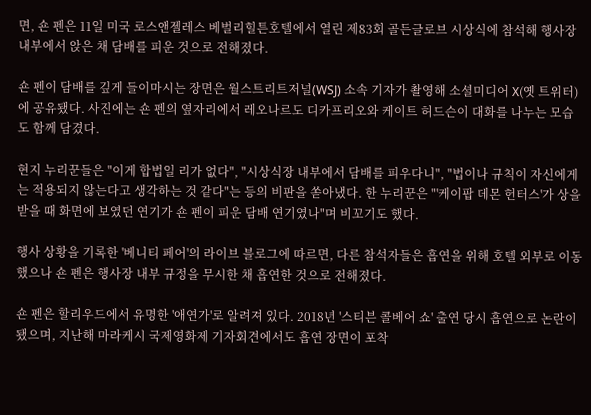면, 숀 펜은 11일 미국 로스앤젤레스 베벌리힐튼호텔에서 열린 제83회 골든글로브 시상식에 참석해 행사장 내부에서 앉은 채 담배를 피운 것으로 전해졌다.

숀 펜이 담배를 깊게 들이마시는 장면은 월스트리트저널(WSJ) 소속 기자가 촬영해 소셜미디어 X(옛 트위터)에 공유됐다. 사진에는 숀 펜의 옆자리에서 레오나르도 디카프리오와 케이트 허드슨이 대화를 나누는 모습도 함께 담겼다.

현지 누리꾼들은 "이게 합법일 리가 없다", "시상식장 내부에서 담배를 피우다니", "법이나 규칙이 자신에게는 적용되지 않는다고 생각하는 것 같다"는 등의 비판을 쏟아냈다. 한 누리꾼은 "'케이팝 데몬 헌터스'가 상을 받을 때 화면에 보였던 연기가 숀 펜이 피운 담배 연기였나"며 비꼬기도 했다.

행사 상황을 기록한 '베니티 페어'의 라이브 블로그에 따르면, 다른 참석자들은 흡연을 위해 호텔 외부로 이동했으나 숀 펜은 행사장 내부 규정을 무시한 채 흡연한 것으로 전해졌다.

숀 펜은 할리우드에서 유명한 '애연가'로 알려져 있다. 2018년 '스티븐 콜베어 쇼' 출연 당시 흡연으로 논란이 됐으며, 지난해 마라케시 국제영화제 기자회견에서도 흡연 장면이 포착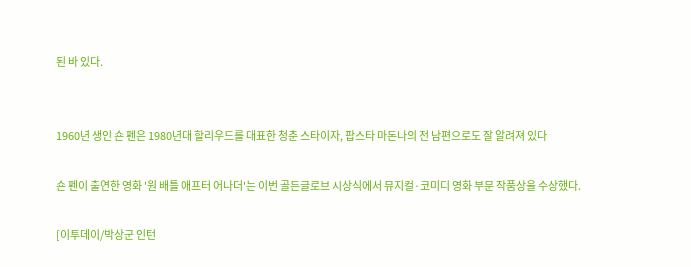된 바 있다.


1960년 생인 숀 펜은 1980년대 할리우드를 대표한 청춘 스타이자, 팝스타 마돈나의 전 남편으로도 잘 알려져 있다

숀 펜이 출연한 영화 '원 배틀 애프터 어나더'는 이번 골든글로브 시상식에서 뮤지컬·코미디 영화 부문 작품상을 수상했다.

[이투데이/박상군 인턴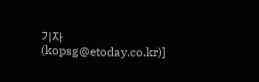기자 (kopsg@etoday.co.kr)]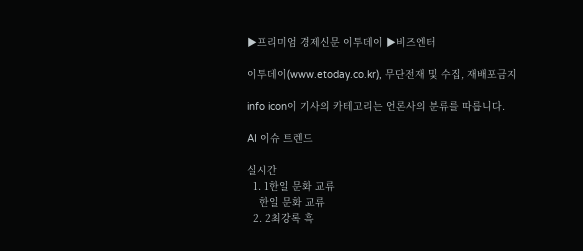▶프리미엄 경제신문 이투데이 ▶비즈엔터

이투데이(www.etoday.co.kr), 무단전재 및 수집, 재배포금지

info icon이 기사의 카테고리는 언론사의 분류를 따릅니다.

AI 이슈 트렌드

실시간
  1. 1한일 문화 교류
    한일 문화 교류
  2. 2최강록 흑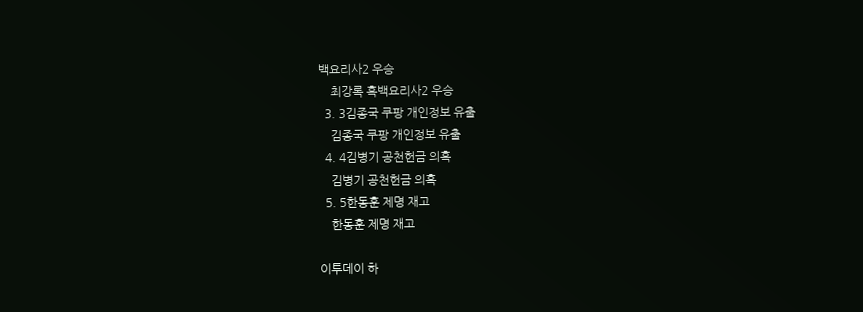백요리사2 우승
    최강록 흑백요리사2 우승
  3. 3김종국 쿠팡 개인정보 유출
    김종국 쿠팡 개인정보 유출
  4. 4김병기 공천헌금 의혹
    김병기 공천헌금 의혹
  5. 5한동훈 제명 재고
    한동훈 제명 재고

이투데이 하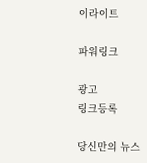이라이트

파워링크

광고
링크등록

당신만의 뉴스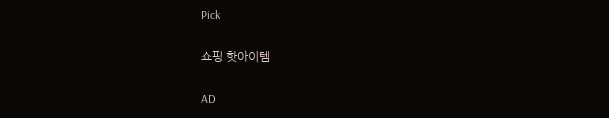Pick

쇼핑 핫아이템

AD